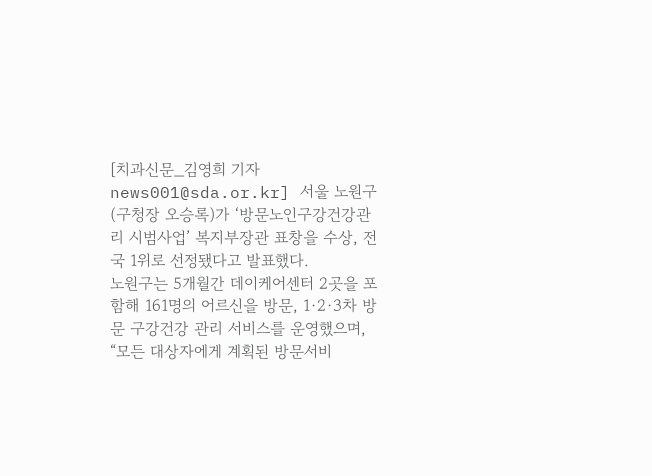[치과신문_김영희 기자 news001@sda.or.kr] 서울 노원구(구청장 오승록)가 ‘방문노인구강건강관리 시범사업’ 복지부장관 표창을 수상, 전국 1위로 선정됐다고 발표했다.
노원구는 5개월간 데이케어센터 2곳을 포함해 161명의 어르신을 방문, 1·2·3차 방문 구강건강 관리 서비스를 운영했으며, “모든 대상자에게 계획된 방문서비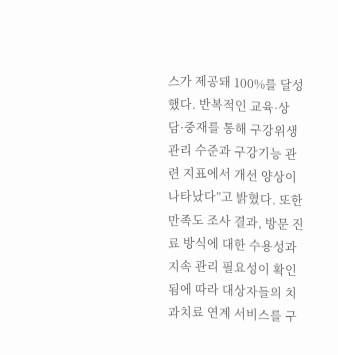스가 제공돼 100%를 달성했다. 반복적인 교육·상담·중재를 통해 구강위생 관리 수준과 구강기능 관련 지표에서 개선 양상이 나타났다”고 밝혔다. 또한 만족도 조사 결과, 방문 진료 방식에 대한 수용성과 지속 관리 필요성이 확인됨에 따라 대상자들의 치과치료 연계 서비스를 구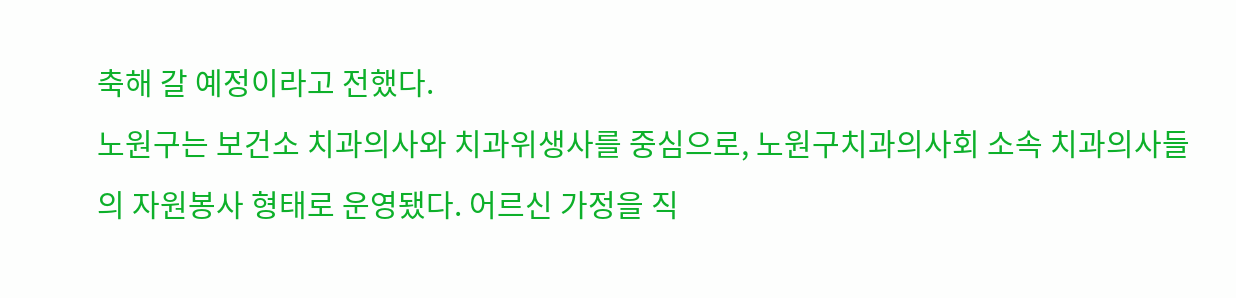축해 갈 예정이라고 전했다.
노원구는 보건소 치과의사와 치과위생사를 중심으로, 노원구치과의사회 소속 치과의사들의 자원봉사 형태로 운영됐다. 어르신 가정을 직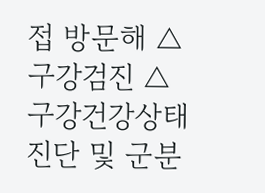접 방문해 △구강검진 △구강건강상태 진단 및 군분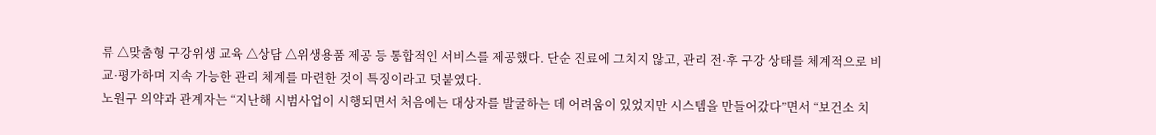류 △맞춤형 구강위생 교육 △상담 △위생용품 제공 등 통합적인 서비스를 제공했다. 단순 진료에 그치지 않고, 관리 전·후 구강 상태를 체계적으로 비교·평가하며 지속 가능한 관리 체계를 마련한 것이 특징이라고 덧붙였다.
노원구 의약과 관계자는 “지난해 시범사업이 시행되면서 처음에는 대상자를 발굴하는 데 어려움이 있었지만 시스템을 만들어갔다”면서 “보건소 치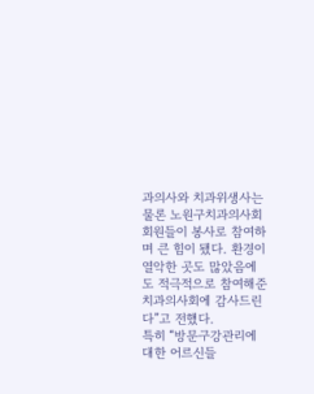과의사와 치과위생사는 물론 노원구치과의사회 회원들이 봉사로 참여하며 큰 힘이 됐다. 환경이 열악한 곳도 많았음에도 적극적으로 참여해준 치과의사회에 감사드린다”고 전했다.
특히 “방문구강관리에 대한 어르신들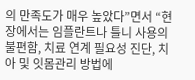의 만족도가 매우 높았다”면서 “현장에서는 임플란트나 틀니 사용의 불편함, 치료 연계 필요성 진단, 치아 및 잇몸관리 방법에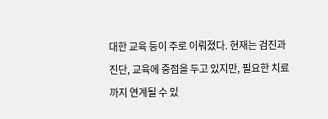대한 교육 등이 주로 이뤄졌다. 현재는 검진과 진단, 교육에 중점을 두고 있지만, 필요한 치료까지 연계될 수 있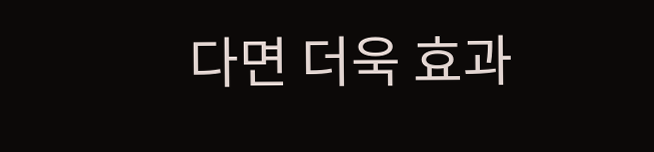다면 더욱 효과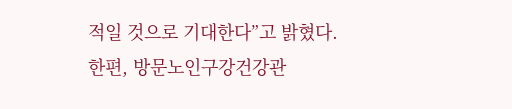적일 것으로 기대한다”고 밝혔다.
한편, 방문노인구강건강관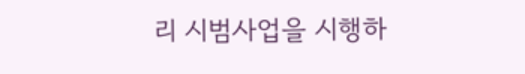리 시범사업을 시행하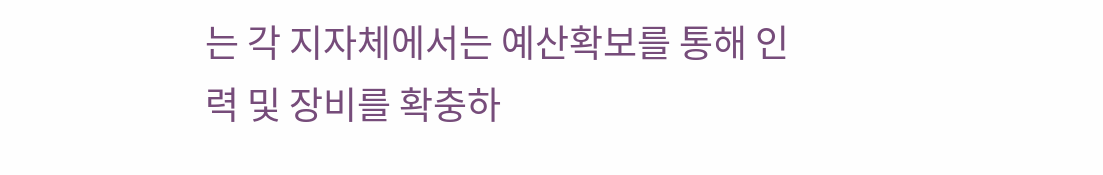는 각 지자체에서는 예산확보를 통해 인력 및 장비를 확충하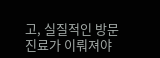고, 실질적인 방문진료가 이뤄져야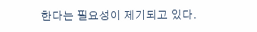한다는 필요성이 제기되고 있다.